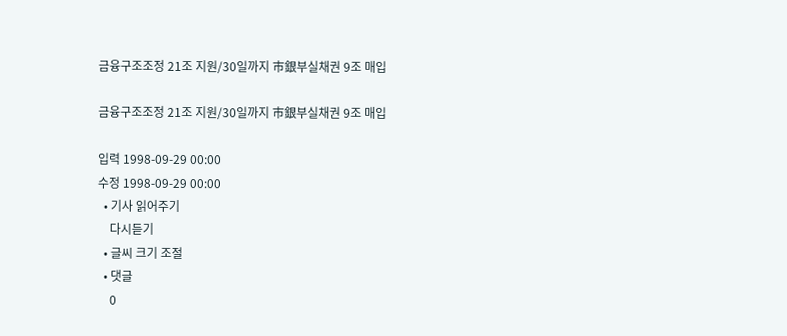금융구조조정 21조 지원/30일까지 市銀부실채권 9조 매입

금융구조조정 21조 지원/30일까지 市銀부실채권 9조 매입

입력 1998-09-29 00:00
수정 1998-09-29 00:00
  • 기사 읽어주기
    다시듣기
  • 글씨 크기 조절
  • 댓글
    0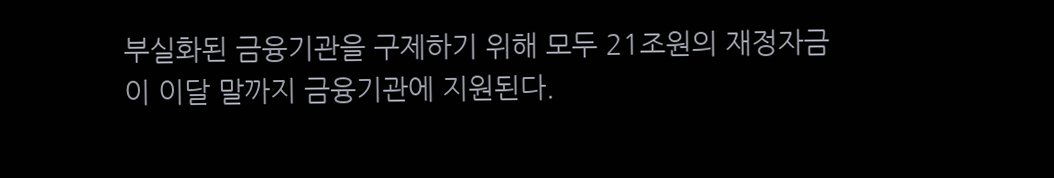부실화된 금융기관을 구제하기 위해 모두 21조원의 재정자금이 이달 말까지 금융기관에 지원된다.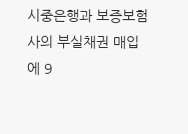시중은행과 보증보험사의 부실채권 매입에 9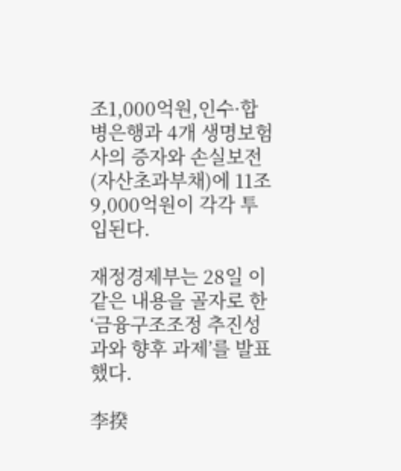조1,000억원,인수·합병은행과 4개 생명보험사의 증자와 손실보전(자산초과부채)에 11조9,000억원이 각각 투입된다.

재정경제부는 28일 이같은 내용을 골자로 한 ‘금융구조조정 추진성과와 향후 과제’를 발표했다.

李揆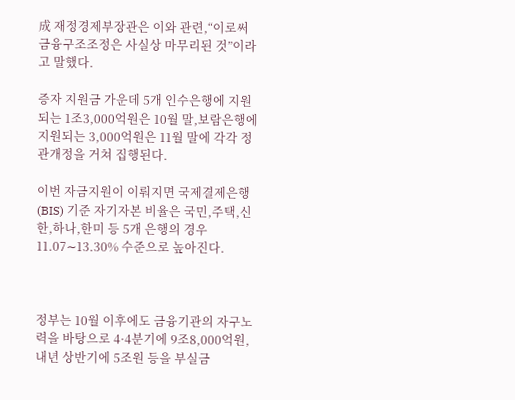成 재정경제부장관은 이와 관련,“이로써 금융구조조정은 사실상 마무리된 것”이라고 말했다.

증자 지원금 가운데 5개 인수은행에 지원되는 1조3,000억원은 10월 말,보람은행에 지원되는 3,000억원은 11월 말에 각각 정관개정을 거쳐 집행된다.

이번 자금지원이 이뤄지면 국제결제은행(BIS) 기준 자기자본 비율은 국민,주택,신한,하나,한미 등 5개 은행의 경우 11.07∼13.30% 수준으로 높아진다.



정부는 10월 이후에도 금융기관의 자구노력을 바탕으로 4·4분기에 9조8,000억원,내년 상반기에 5조원 등을 부실금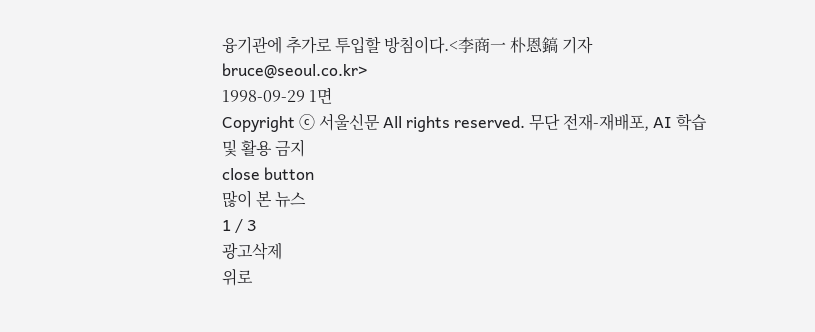융기관에 추가로 투입할 방침이다.<李商一 朴恩鎬 기자 bruce@seoul.co.kr>
1998-09-29 1면
Copyright ⓒ 서울신문 All rights reserved. 무단 전재-재배포, AI 학습 및 활용 금지
close button
많이 본 뉴스
1 / 3
광고삭제
위로